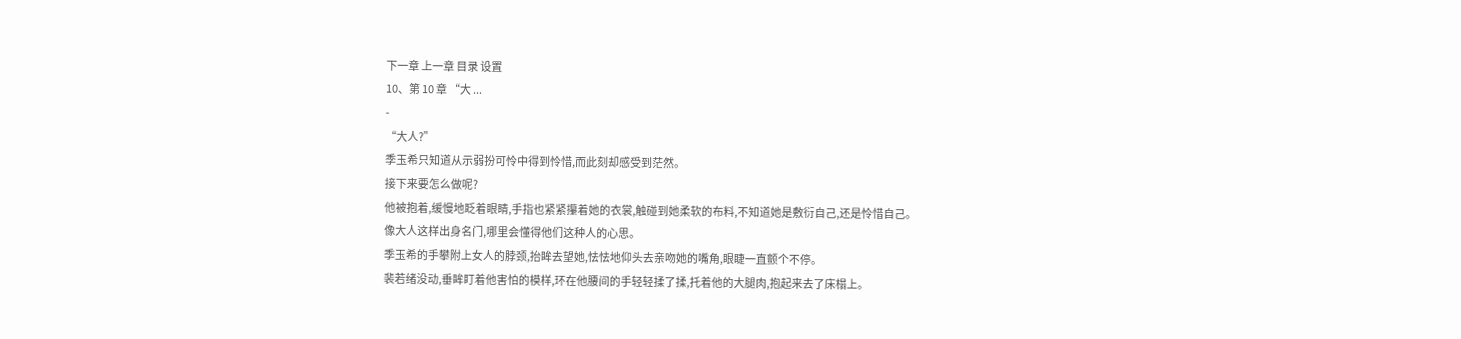下一章 上一章 目录 设置
10、第 10 章 “大 ...
-
“大人?”
季玉希只知道从示弱扮可怜中得到怜惜,而此刻却感受到茫然。
接下来要怎么做呢?
他被抱着,缓慢地眨着眼睛,手指也紧紧攥着她的衣裳,触碰到她柔软的布料,不知道她是敷衍自己,还是怜惜自己。
像大人这样出身名门,哪里会懂得他们这种人的心思。
季玉希的手攀附上女人的脖颈,抬眸去望她,怯怯地仰头去亲吻她的嘴角,眼睫一直颤个不停。
裴若绪没动,垂眸盯着他害怕的模样,环在他腰间的手轻轻揉了揉,托着他的大腿肉,抱起来去了床榻上。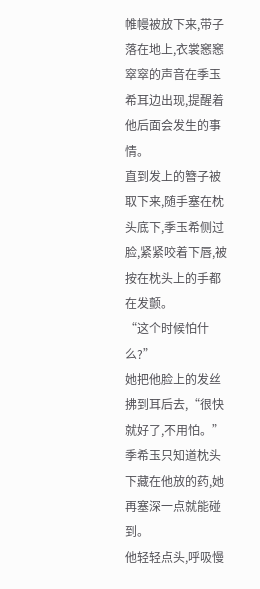帷幔被放下来,带子落在地上,衣裳窸窸窣窣的声音在季玉希耳边出现,提醒着他后面会发生的事情。
直到发上的簪子被取下来,随手塞在枕头底下,季玉希侧过脸,紧紧咬着下唇,被按在枕头上的手都在发颤。
“这个时候怕什么?”
她把他脸上的发丝拂到耳后去,“很快就好了,不用怕。”
季希玉只知道枕头下藏在他放的药,她再塞深一点就能碰到。
他轻轻点头,呼吸慢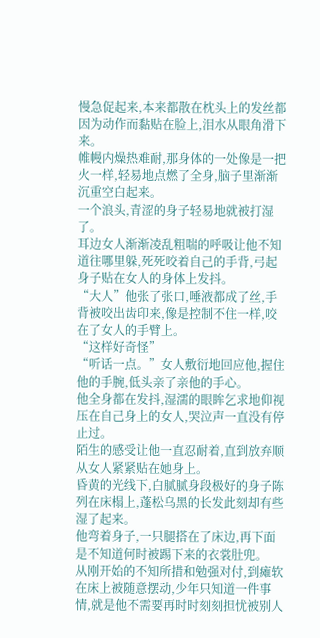慢急促起来,本来都散在枕头上的发丝都因为动作而黏贴在脸上,泪水从眼角滑下来。
帷幔内燥热难耐,那身体的一处像是一把火一样,轻易地点燃了全身,脑子里渐渐沉重空白起来。
一个浪头,青涩的身子轻易地就被打湿了。
耳边女人渐渐凌乱粗喘的呼吸让他不知道往哪里躲,死死咬着自己的手背,弓起身子贴在女人的身体上发抖。
“大人”他张了张口,唾液都成了丝,手背被咬出齿印来,像是控制不住一样,咬在了女人的手臂上。
“这样好奇怪”
“听话一点。”女人敷衍地回应他,握住他的手腕,低头亲了亲他的手心。
他全身都在发抖,湿濡的眼眸乞求地仰视压在自己身上的女人,哭泣声一直没有停止过。
陌生的感受让他一直忍耐着,直到放弃顺从女人紧紧贴在她身上。
昏黄的光线下,白腻腻身段极好的身子陈列在床榻上,蓬松乌黑的长发此刻却有些湿了起来。
他弯着身子,一只腿搭在了床边,再下面是不知道何时被踢下来的衣裳肚兜。
从刚开始的不知所措和勉强对付,到瘫软在床上被随意摆动,少年只知道一件事情,就是他不需要再时时刻刻担忧被别人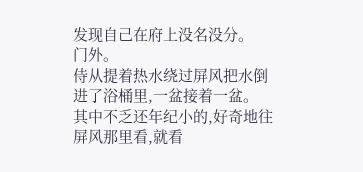发现自己在府上没名没分。
门外。
侍从提着热水绕过屏风把水倒进了浴桶里,一盆接着一盆。
其中不乏还年纪小的,好奇地往屏风那里看,就看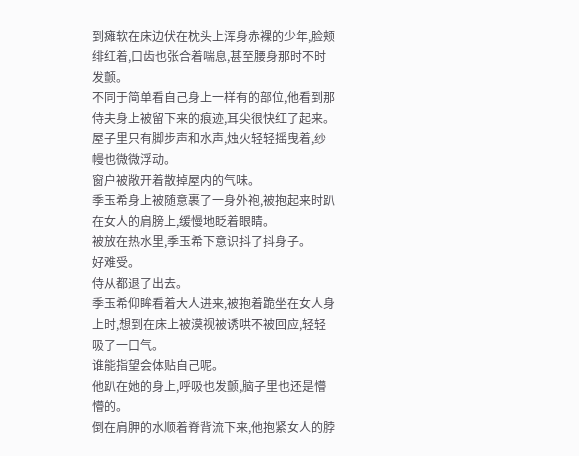到瘫软在床边伏在枕头上浑身赤裸的少年,脸颊绯红着,口齿也张合着喘息,甚至腰身那时不时发颤。
不同于简单看自己身上一样有的部位,他看到那侍夫身上被留下来的痕迹,耳尖很快红了起来。
屋子里只有脚步声和水声,烛火轻轻摇曳着,纱幔也微微浮动。
窗户被敞开着散掉屋内的气味。
季玉希身上被随意裹了一身外袍,被抱起来时趴在女人的肩膀上,缓慢地眨着眼睛。
被放在热水里,季玉希下意识抖了抖身子。
好难受。
侍从都退了出去。
季玉希仰眸看着大人进来,被抱着跪坐在女人身上时,想到在床上被漠视被诱哄不被回应,轻轻吸了一口气。
谁能指望会体贴自己呢。
他趴在她的身上,呼吸也发颤,脑子里也还是懵懵的。
倒在肩胛的水顺着脊背流下来,他抱紧女人的脖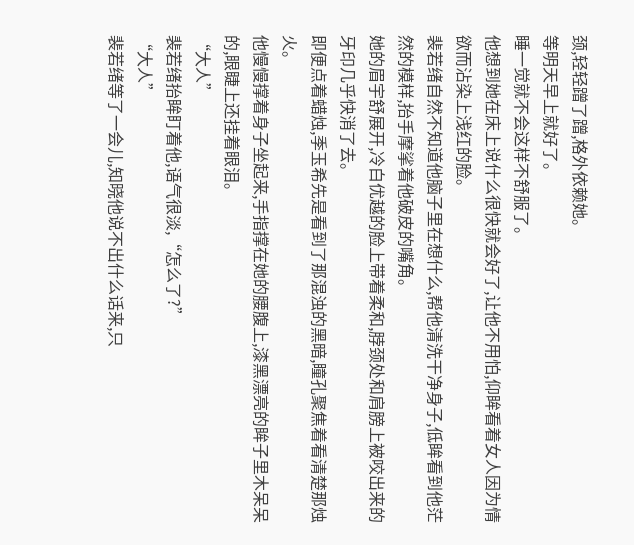颈,轻轻蹭了蹭,格外依赖她。
等明天早上就好了。
睡一觉就不会这样不舒服了。
他想到她在床上说什么很快就会好了,让他不用怕,仰眸看着女人因为情欲而沾染上浅红的脸。
裴若绪自然不知道他脑子里在想什么,帮他清洗干净身子,低眸看到他茫然的模样,抬手摩挲着他破皮的嘴角。
她的眉宇舒展开,冷白优越的脸上带着柔和,脖颈处和肩膀上被咬出来的牙印几乎快消了去。
即便点着蜡烛,季玉希先是看到了那混浊的黑暗,瞳孔聚焦着看清楚那烛火。
他慢慢撑着身子坐起来,手指撑在她的腰腹上,漆黑漂亮的眸子里木呆呆的,眼睫上还挂着眼泪。
“大人”
裴若绪抬眸盯着他,语气很淡,“怎么了?”
“大人”
裴若绪等了一会儿,知晓他说不出什么话来,只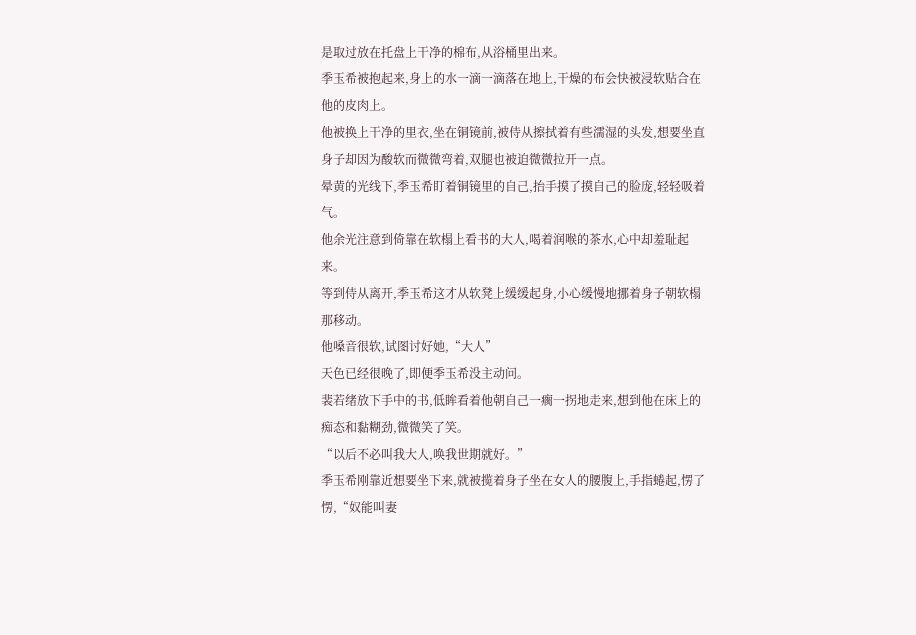是取过放在托盘上干净的棉布,从浴桶里出来。
季玉希被抱起来,身上的水一滴一滴落在地上,干燥的布会快被浸软贴合在他的皮肉上。
他被换上干净的里衣,坐在铜镜前,被侍从擦拭着有些濡湿的头发,想要坐直身子却因为酸软而微微弯着,双腿也被迫微微拉开一点。
晕黄的光线下,季玉希盯着铜镜里的自己,抬手摸了摸自己的脸庞,轻轻吸着气。
他余光注意到倚靠在软榻上看书的大人,喝着润喉的茶水,心中却羞耻起来。
等到侍从离开,季玉希这才从软凳上缓缓起身,小心缓慢地挪着身子朝软榻那移动。
他嗓音很软,试图讨好她,“大人”
天色已经很晚了,即便季玉希没主动问。
裴若绪放下手中的书,低眸看着他朝自己一瘸一拐地走来,想到他在床上的痴态和黏糊劲,微微笑了笑。
“以后不必叫我大人,唤我世期就好。”
季玉希刚靠近想要坐下来,就被揽着身子坐在女人的腰腹上,手指蜷起,愣了愣,“奴能叫妻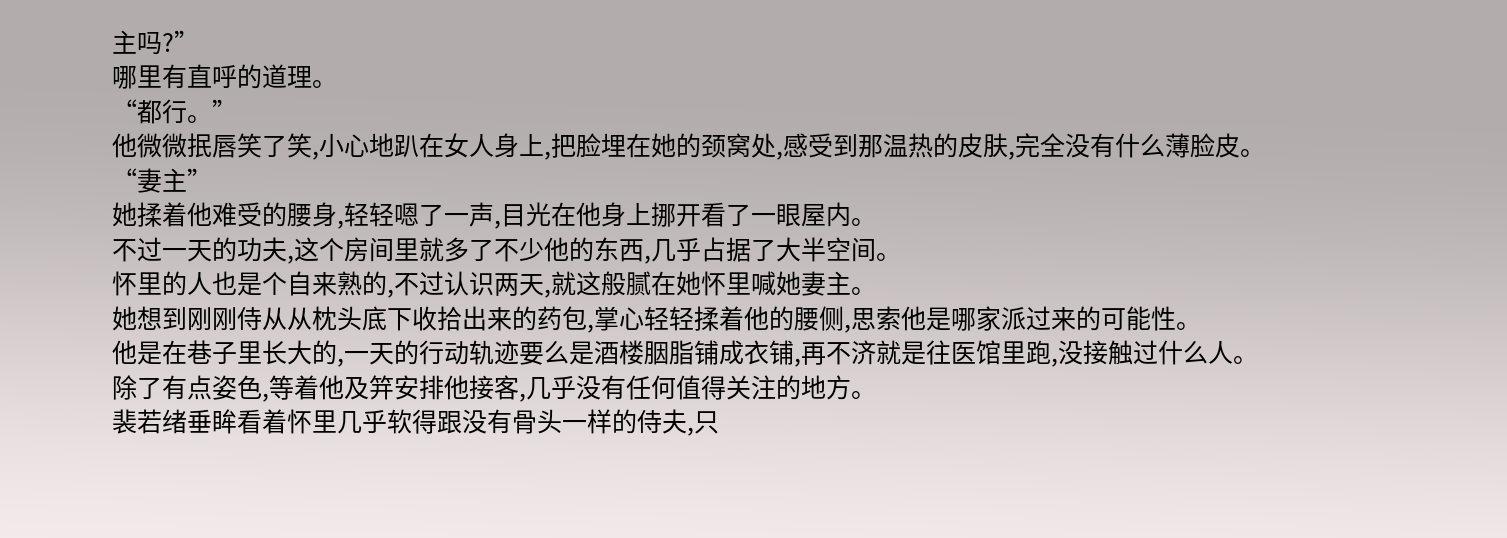主吗?”
哪里有直呼的道理。
“都行。”
他微微抿唇笑了笑,小心地趴在女人身上,把脸埋在她的颈窝处,感受到那温热的皮肤,完全没有什么薄脸皮。
“妻主”
她揉着他难受的腰身,轻轻嗯了一声,目光在他身上挪开看了一眼屋内。
不过一天的功夫,这个房间里就多了不少他的东西,几乎占据了大半空间。
怀里的人也是个自来熟的,不过认识两天,就这般腻在她怀里喊她妻主。
她想到刚刚侍从从枕头底下收拾出来的药包,掌心轻轻揉着他的腰侧,思索他是哪家派过来的可能性。
他是在巷子里长大的,一天的行动轨迹要么是酒楼胭脂铺成衣铺,再不济就是往医馆里跑,没接触过什么人。
除了有点姿色,等着他及笄安排他接客,几乎没有任何值得关注的地方。
裴若绪垂眸看着怀里几乎软得跟没有骨头一样的侍夫,只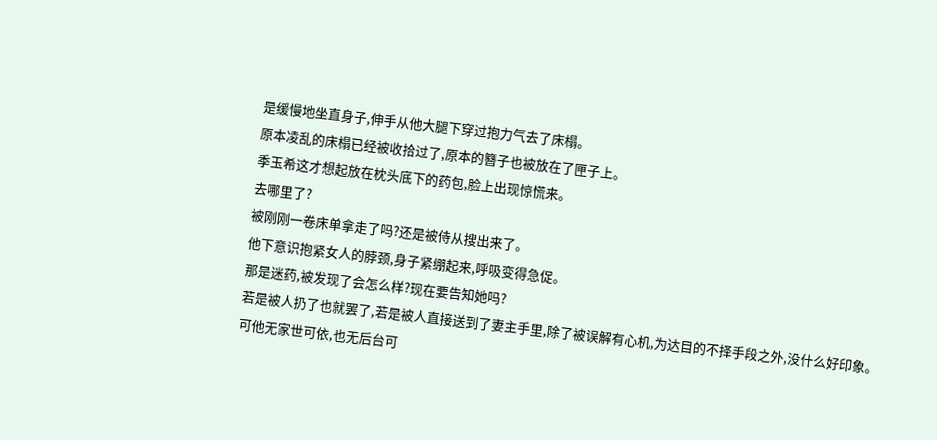是缓慢地坐直身子,伸手从他大腿下穿过抱力气去了床榻。
原本凌乱的床榻已经被收拾过了,原本的簪子也被放在了匣子上。
季玉希这才想起放在枕头底下的药包,脸上出现惊慌来。
去哪里了?
被刚刚一卷床单拿走了吗?还是被侍从搜出来了。
他下意识抱紧女人的脖颈,身子紧绷起来,呼吸变得急促。
那是迷药,被发现了会怎么样?现在要告知她吗?
若是被人扔了也就罢了,若是被人直接送到了妻主手里,除了被误解有心机,为达目的不择手段之外,没什么好印象。
可他无家世可依,也无后台可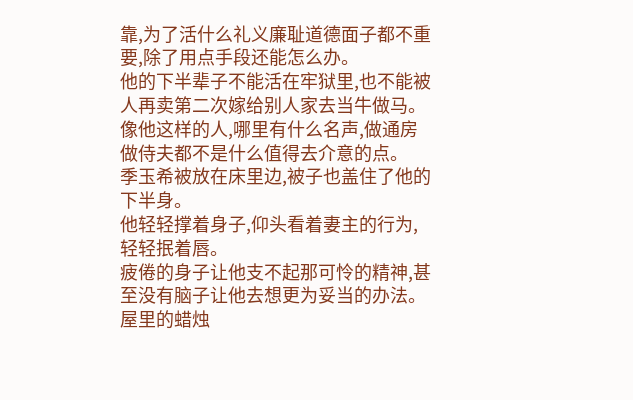靠,为了活什么礼义廉耻道德面子都不重要,除了用点手段还能怎么办。
他的下半辈子不能活在牢狱里,也不能被人再卖第二次嫁给别人家去当牛做马。
像他这样的人,哪里有什么名声,做通房做侍夫都不是什么值得去介意的点。
季玉希被放在床里边,被子也盖住了他的下半身。
他轻轻撑着身子,仰头看着妻主的行为,轻轻抿着唇。
疲倦的身子让他支不起那可怜的精神,甚至没有脑子让他去想更为妥当的办法。
屋里的蜡烛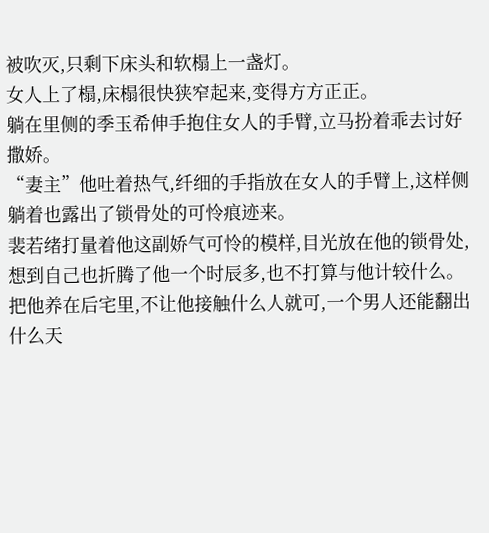被吹灭,只剩下床头和软榻上一盏灯。
女人上了榻,床榻很快狭窄起来,变得方方正正。
躺在里侧的季玉希伸手抱住女人的手臂,立马扮着乖去讨好撒娇。
“妻主”他吐着热气,纤细的手指放在女人的手臂上,这样侧躺着也露出了锁骨处的可怜痕迹来。
裴若绪打量着他这副娇气可怜的模样,目光放在他的锁骨处,想到自己也折腾了他一个时辰多,也不打算与他计较什么。
把他养在后宅里,不让他接触什么人就可,一个男人还能翻出什么天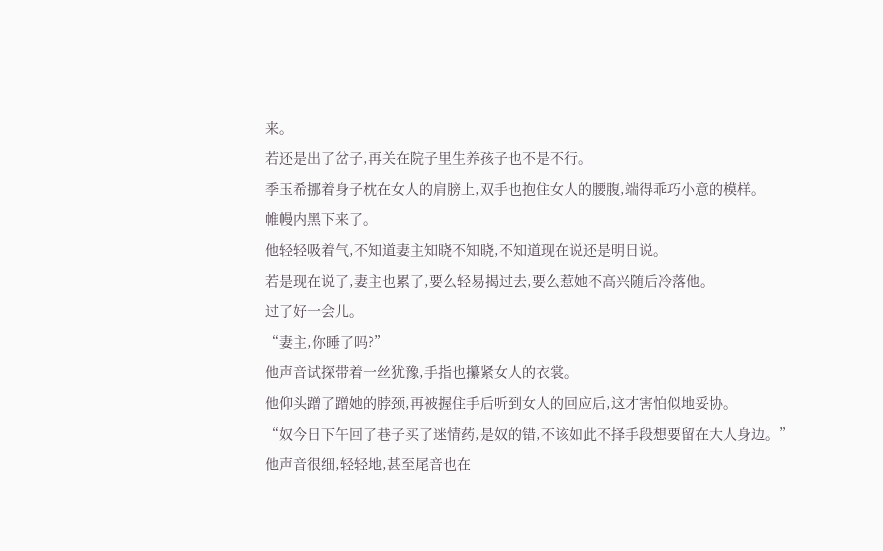来。
若还是出了岔子,再关在院子里生养孩子也不是不行。
季玉希挪着身子枕在女人的肩膀上,双手也抱住女人的腰腹,端得乖巧小意的模样。
帷幔内黑下来了。
他轻轻吸着气,不知道妻主知晓不知晓,不知道现在说还是明日说。
若是现在说了,妻主也累了,要么轻易揭过去,要么惹她不高兴随后冷落他。
过了好一会儿。
“妻主,你睡了吗?”
他声音试探带着一丝犹豫,手指也攥紧女人的衣裳。
他仰头蹭了蹭她的脖颈,再被握住手后听到女人的回应后,这才害怕似地妥协。
“奴今日下午回了巷子买了迷情药,是奴的错,不该如此不择手段想要留在大人身边。”
他声音很细,轻轻地,甚至尾音也在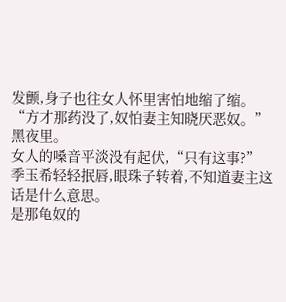发颤,身子也往女人怀里害怕地缩了缩。
“方才那药没了,奴怕妻主知晓厌恶奴。”
黑夜里。
女人的嗓音平淡没有起伏,“只有这事?”
季玉希轻轻抿唇,眼珠子转着,不知道妻主这话是什么意思。
是那龟奴的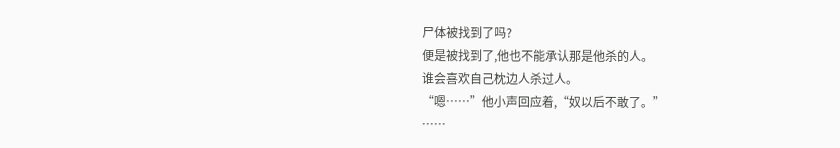尸体被找到了吗?
便是被找到了,他也不能承认那是他杀的人。
谁会喜欢自己枕边人杀过人。
“嗯……”他小声回应着,“奴以后不敢了。”
……